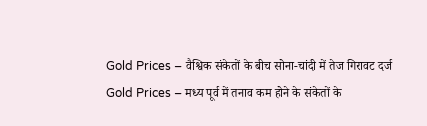Gold Prices – वैश्विक संकेतों के बीच सोना-चांदी में तेज गिरावट दर्ज
Gold Prices – मध्य पूर्व में तनाव कम होने के संकेतों के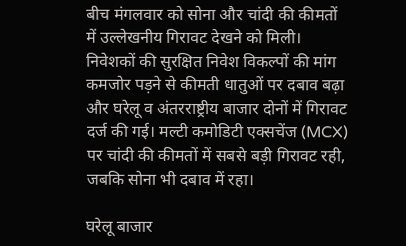बीच मंगलवार को सोना और चांदी की कीमतों में उल्लेखनीय गिरावट देखने को मिली। निवेशकों की सुरक्षित निवेश विकल्पों की मांग कमजोर पड़ने से कीमती धातुओं पर दबाव बढ़ा और घरेलू व अंतरराष्ट्रीय बाजार दोनों में गिरावट दर्ज की गई। मल्टी कमोडिटी एक्सचेंज (MCX) पर चांदी की कीमतों में सबसे बड़ी गिरावट रही, जबकि सोना भी दबाव में रहा।

घरेलू बाजार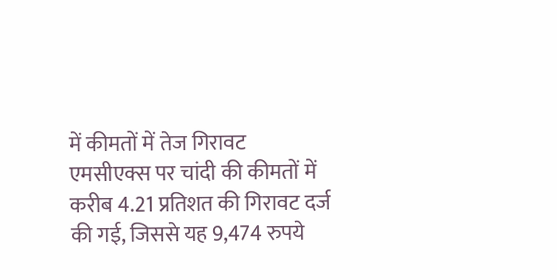में कीमतों में तेज गिरावट
एमसीएक्स पर चांदी की कीमतों में करीब 4.21 प्रतिशत की गिरावट दर्ज की गई, जिससे यह 9,474 रुपये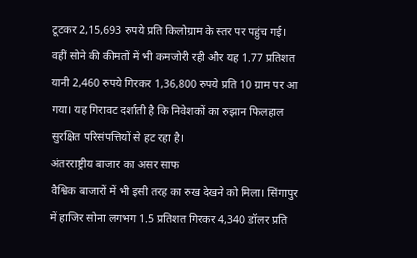टूटकर 2,15,693 रुपये प्रति किलोग्राम के स्तर पर पहुंच गई। वहीं सोने की कीमतों में भी कमजोरी रही और यह 1.77 प्रतिशत यानी 2,460 रुपये गिरकर 1,36,800 रुपये प्रति 10 ग्राम पर आ गया। यह गिरावट दर्शाती है कि निवेशकों का रुझान फिलहाल सुरक्षित परिसंपत्तियों से हट रहा है।
अंतरराष्ट्रीय बाजार का असर साफ
वैश्विक बाजारों में भी इसी तरह का रुख देखने को मिला। सिंगापुर में हाजिर सोना लगभग 1.5 प्रतिशत गिरकर 4,340 डॉलर प्रति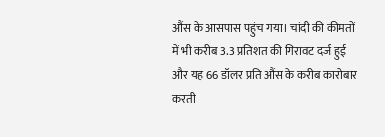औंस के आसपास पहुंच गया। चांदी की कीमतों में भी करीब 3.3 प्रतिशत की गिरावट दर्ज हुई और यह 66 डॉलर प्रति औंस के करीब कारोबार करती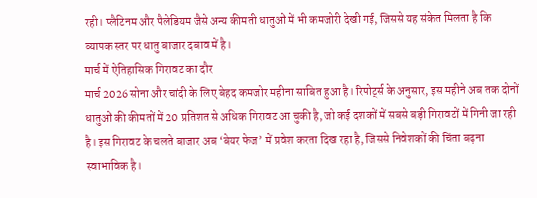रही। प्लैटिनम और पैलेडियम जैसे अन्य कीमती धातुओं में भी कमजोरी देखी गई, जिससे यह संकेत मिलता है कि व्यापक स्तर पर धातु बाजार दबाव में है।
मार्च में ऐतिहासिक गिरावट का दौर
मार्च 2026 सोना और चांदी के लिए बेहद कमजोर महीना साबित हुआ है। रिपोर्ट्स के अनुसार, इस महीने अब तक दोनों धातुओं की कीमतों में 20 प्रतिशत से अधिक गिरावट आ चुकी है, जो कई दशकों में सबसे बड़ी गिरावटों में गिनी जा रही है। इस गिरावट के चलते बाजार अब ‘बेयर फेज’ में प्रवेश करता दिख रहा है, जिससे निवेशकों की चिंता बढ़ना स्वाभाविक है।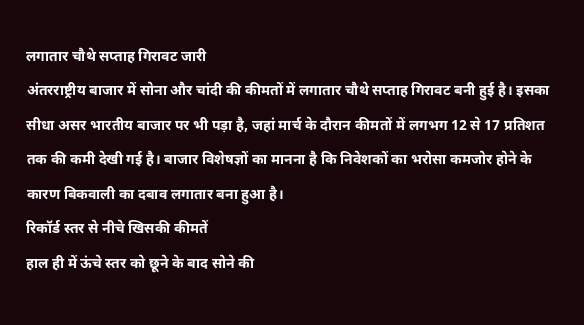लगातार चौथे सप्ताह गिरावट जारी
अंतरराष्ट्रीय बाजार में सोना और चांदी की कीमतों में लगातार चौथे सप्ताह गिरावट बनी हुई है। इसका सीधा असर भारतीय बाजार पर भी पड़ा है, जहां मार्च के दौरान कीमतों में लगभग 12 से 17 प्रतिशत तक की कमी देखी गई है। बाजार विशेषज्ञों का मानना है कि निवेशकों का भरोसा कमजोर होने के कारण बिकवाली का दबाव लगातार बना हुआ है।
रिकॉर्ड स्तर से नीचे खिसकी कीमतें
हाल ही में ऊंचे स्तर को छूने के बाद सोने की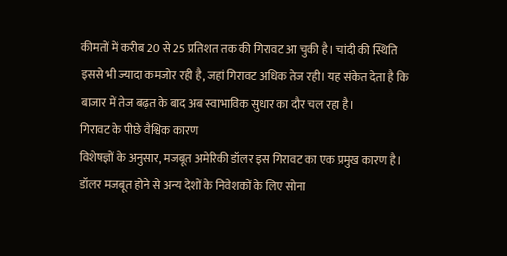कीमतों में करीब 20 से 25 प्रतिशत तक की गिरावट आ चुकी है। चांदी की स्थिति इससे भी ज्यादा कमजोर रही है, जहां गिरावट अधिक तेज रही। यह संकेत देता है कि बाजार में तेज बढ़त के बाद अब स्वाभाविक सुधार का दौर चल रहा है।
गिरावट के पीछे वैश्विक कारण
विशेषज्ञों के अनुसार, मजबूत अमेरिकी डॉलर इस गिरावट का एक प्रमुख कारण है। डॉलर मजबूत होने से अन्य देशों के निवेशकों के लिए सोना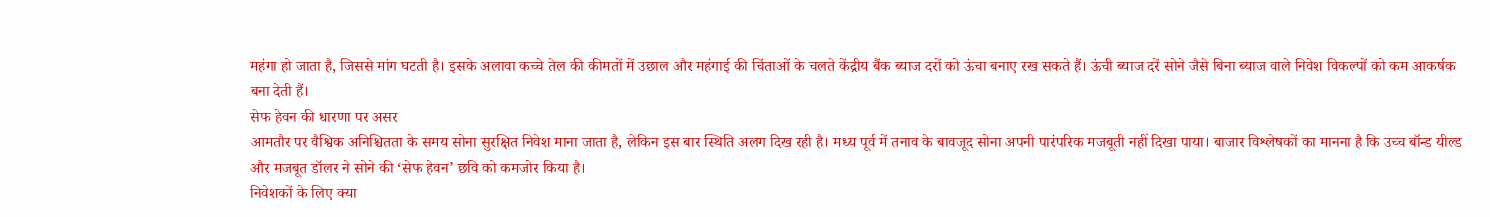महंगा हो जाता है, जिससे मांग घटती है। इसके अलावा कच्चे तेल की कीमतों में उछाल और महंगाई की चिंताओं के चलते केंद्रीय बैंक ब्याज दरों को ऊंचा बनाए रख सकते हैं। ऊंची ब्याज दरें सोने जैसे बिना ब्याज वाले निवेश विकल्पों को कम आकर्षक बना देती हैं।
सेफ हेवन की धारणा पर असर
आमतौर पर वैश्विक अनिश्चितता के समय सोना सुरक्षित निवेश माना जाता है, लेकिन इस बार स्थिति अलग दिख रही है। मध्य पूर्व में तनाव के बावजूद सोना अपनी पारंपरिक मजबूती नहीं दिखा पाया। बाजार विश्लेषकों का मानना है कि उच्च बॉन्ड यील्ड और मजबूत डॉलर ने सोने की ‘सेफ हेवन’ छवि को कमजोर किया है।
निवेशकों के लिए क्या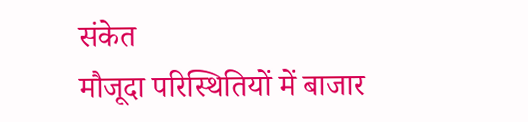संकेत
मौजूदा परिस्थितियों में बाजार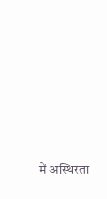में अस्थिरता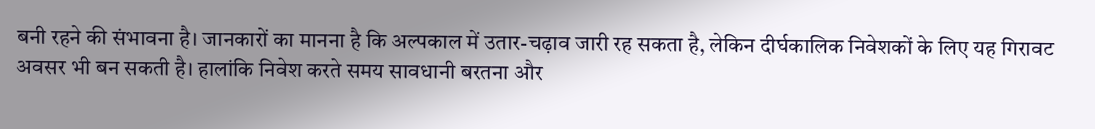बनी रहने की संभावना है। जानकारों का मानना है कि अल्पकाल में उतार-चढ़ाव जारी रह सकता है, लेकिन दीर्घकालिक निवेशकों के लिए यह गिरावट अवसर भी बन सकती है। हालांकि निवेश करते समय सावधानी बरतना और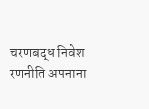चरणबद्ध निवेश रणनीति अपनाना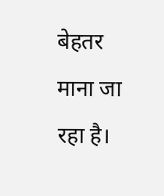बेहतर माना जा रहा है।